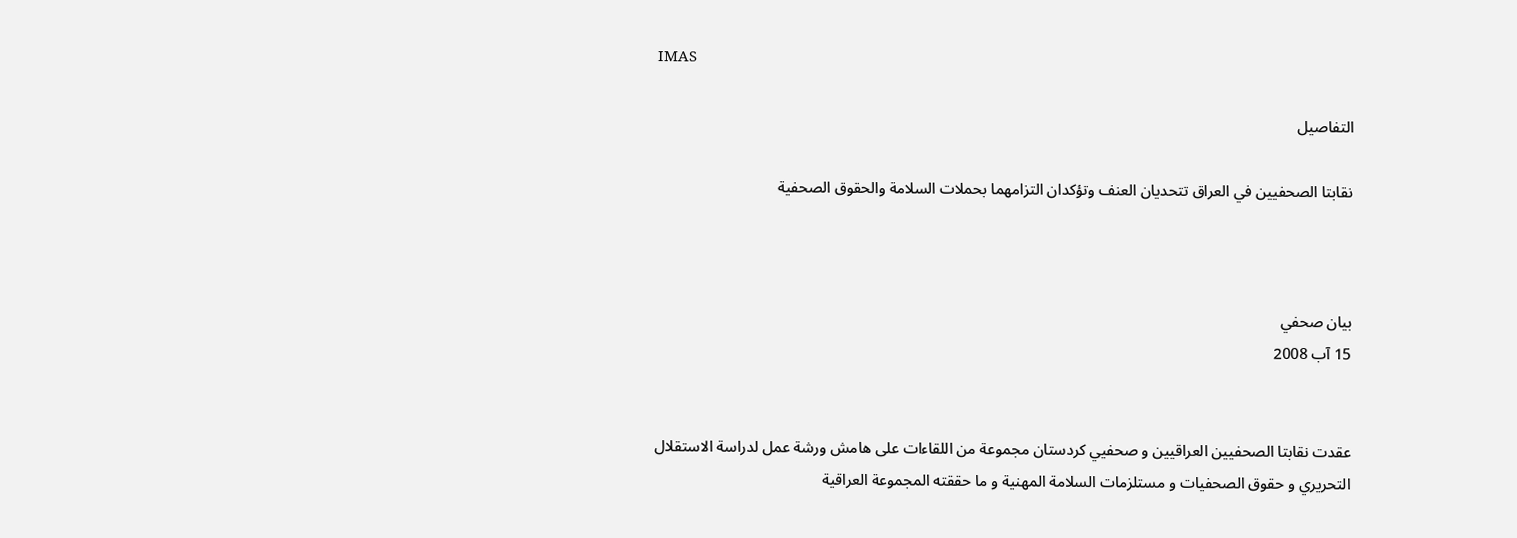IMAS

التفاصيل

نقابتا الصحفيين في العراق تتحديان العنف وتؤكدان التزامهما بحملات السلامة والحقوق الصحفية



بيان صحفي
15 آب 2008


عقدت نقابتا الصحفيين العراقيين و صحفيي كردستان مجموعة من اللقاءات على هامش ورشة عمل لدراسة الاستقلال التحريري و حقوق الصحفيات و مستلزمات السلامة المهنية و ما حققته المجموعة العراقية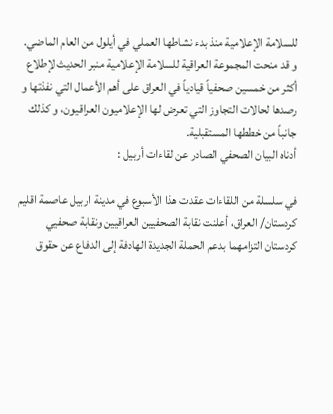للسلامة الإعلامية منذ بدء نشاطها العملي في أيلول من العام الماضي.
و قد منحت المجموعة العراقية للسلامة الإعلامية منبر الحديث لإطلاع أكثر من خمسين صحفياً قيادياً في العراق على أهم الأعمال التي نفذتها و رصدها لحالات التجاوز التي تعرض لها الإعلاميون العراقيون، و كذلك جانباً من خططها المستقبلية.
أدناه البيان الصحفي الصادر عن لقاءات أربيل :

في سلسلة من اللقاءات عقدت هذا الأسبوع في مدينة اربيل عاصمة اقليم كردستان/ العراق، أعلنت نقابة الصحفيين العراقيين ونقابة صحفيي كردستان التزامهما بدعم الحملة الجديدة الهادفة إلى الدفاع عن حقوق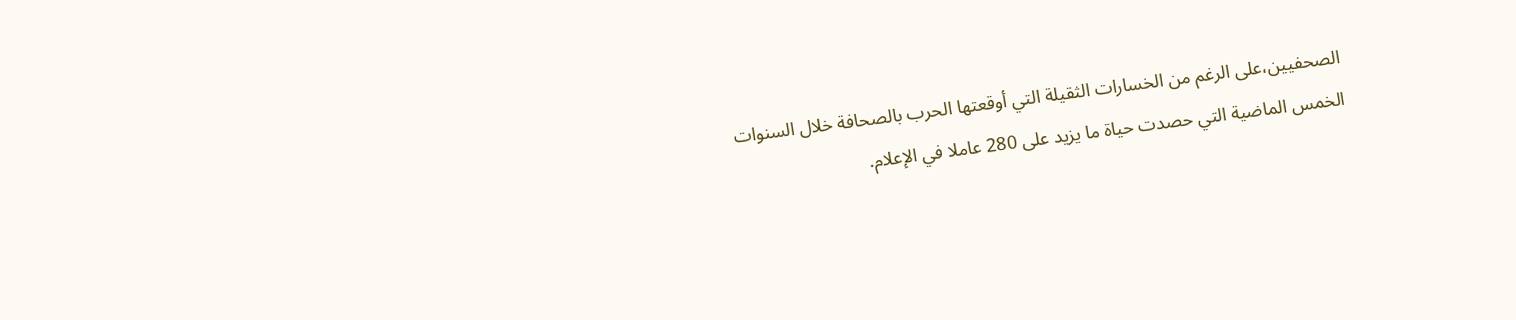الصحفيين،على الرغم من الخسارات الثقيلة التي أوقعتها الحرب بالصحافة خلال السنوات الخمس الماضية التي حصدت حياة ما يزيد على 280 عاملا في الإعلام.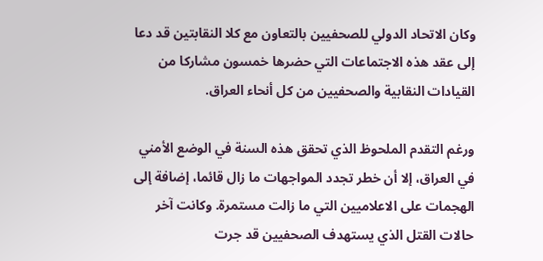وكان الاتحاد الدولي للصحفيين بالتعاون مع كلا النقابتين قد دعا إلى عقد هذه الاجتماعات التي حضرها خمسون مشاركا من القيادات النقابية والصحفيين من كل أنحاء العراق.

ورغم التقدم الملحوظ الذي تحقق هذه السنة في الوضع الأمني في العراق، إلا أن خطر تجدد المواجهات ما زال قائما، إضافة إلى الهجمات على الاعلاميين التي ما زالت مستمرة. وكانت آخر حالات القتل الذي يستهدف الصحفيين قد جرت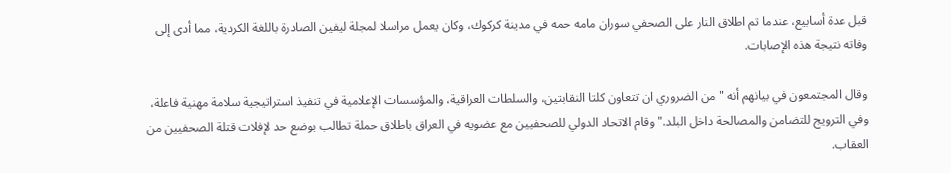قبل عدة أسابيع، عندما تم اطلاق النار على الصحفي سوران مامه حمه في مدينة كركوك، وكان يعمل مراسلا لمجلة ليفين الصادرة باللغة الكردية، مما أدى إلى وفاته نتيجة هذه الإصابات.

وقال المجتمعون في بيانهم أنه "من الضروري ان تتعاون كلتا النقابتين، والسلطات العراقية، والمؤسسات الإعلامية في تنفيذ استراتيجية سلامة مهنية فاعلة، وفي الترويج للتضامن والمصالحة داخل البلد." وقام الاتحاد الدولي للصحفيين مع عضويه في العراق باطلاق حملة تطالب بوضع حد لإفلات قتلة الصحفيين من العقاب.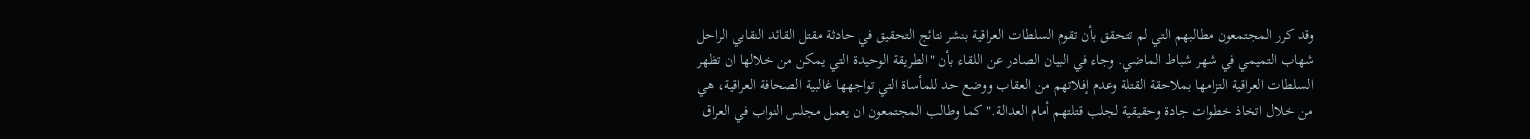وقد كرر المجتمعون مطالبهم التي لم تتحقق بأن تقوم السلطات العراقية بنشر نتائج التحقيق في حادثة مقتل القائد النقابي الراحل شهاب التميمي في شهر شباط الماضي. وجاء في البيان الصادر عن اللقاء بأن "الطريقة الوحيدة التي يمكن من خلالها ان تظهر السلطات العراقية التزامها بملاحقة القتلة وعدم إفلاتهم من العقاب ووضع حد للمأساة التي تواجهها غالبية الصحافة العراقية، هي من خلال اتخاذ خطوات جادة وحقيقية لجلب قتلتهم أمام العدالة." كما وطالب المجتمعون ان يعمل مجلس النواب في العراق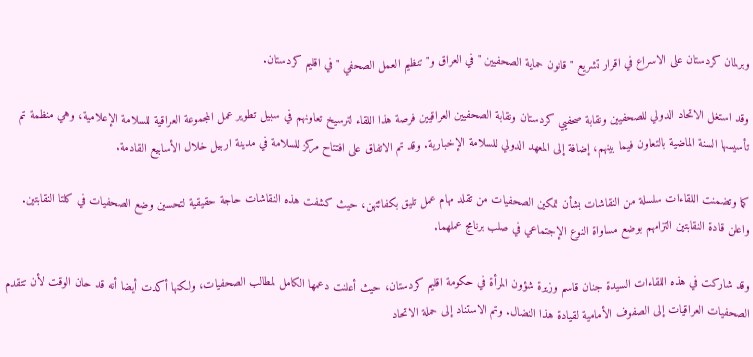وبرلمان كردستان على الاسراع في اقرار تشريع " قانون حماية الصحفيين " في العراق و" تنظيم العمل الصحفي " في اقليم كردستان.

وقد استغل الاتحاد الدولي للصحفيين ونقابة صحفيي كردستان ونقابة الصحفيين العراقيين فرصة هذا اللقاء لترسيخ تعاونهم في سبيل تطوير عمل المجموعة العراقية للسلامة الإعلامية، وهي منظمة تم تأسيسها السنة الماضية بالتعاون فيما بينهم، إضافة إلى المعهد الدولي للسلامة الإخبارية. وقد تم الاتفاق على افتتاح مركز للسلامة في مدينة اربيل خلال الأسابيع القادمة.

كما وتضمنت اللقاءات سلسلة من النقاشات بشأن تمكين الصحفيات من تقلد مهام عمل تليق بكفائتهن، حيث كشفت هذه النقاشات حاجة حقيقية لتحسين وضع الصحفيات في كلتا النقابتين. واعلن قادة النقابتين التزامهم بوضع مساواة النوع الإجتماعي في صلب برنامج عملهما.

وقد شاركت في هذه اللقاءات السيدة جنان قاسم وزيرة شؤون المرأة في حكومة اقليم كردستان، حيث أعلنت دعمها الكامل لمطالب الصحفيات، ولكنها أكدت أيضا أنه قد حان الوقت لأن تتقدم الصحفيات العراقيات إلى الصفوف الأمامية لقيادة هذا النضال. وتم الاستناد إلى حملة الاتحاد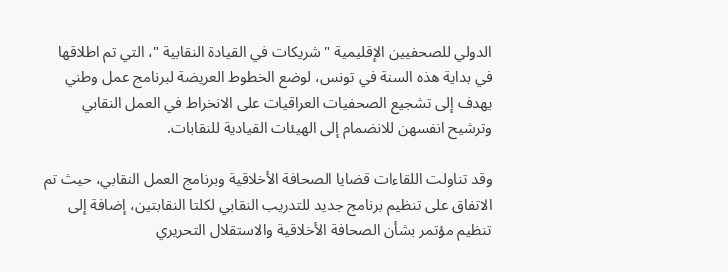الدولي للصحفيين الإقليمية " شريكات في القيادة النقابية "، التي تم اطلاقها في بداية هذه السنة في تونس، لوضع الخطوط العريضة لبرنامج عمل وطني يهدف إلى تشجيع الصحفيات العراقيات على الانخراط في العمل النقابي وترشيح انفسهن للانضمام إلى الهيئات القيادية للنقابات.

وقد تناولت اللقاءات قضايا الصحافة الأخلاقية وبرنامج العمل النقابي، حيث تم الاتفاق على تنظيم برنامج جديد للتدريب النقابي لكلتا النقابتين، إضافة إلى تنظيم مؤتمر بشأن الصحافة الأخلاقية والاستقلال التحريري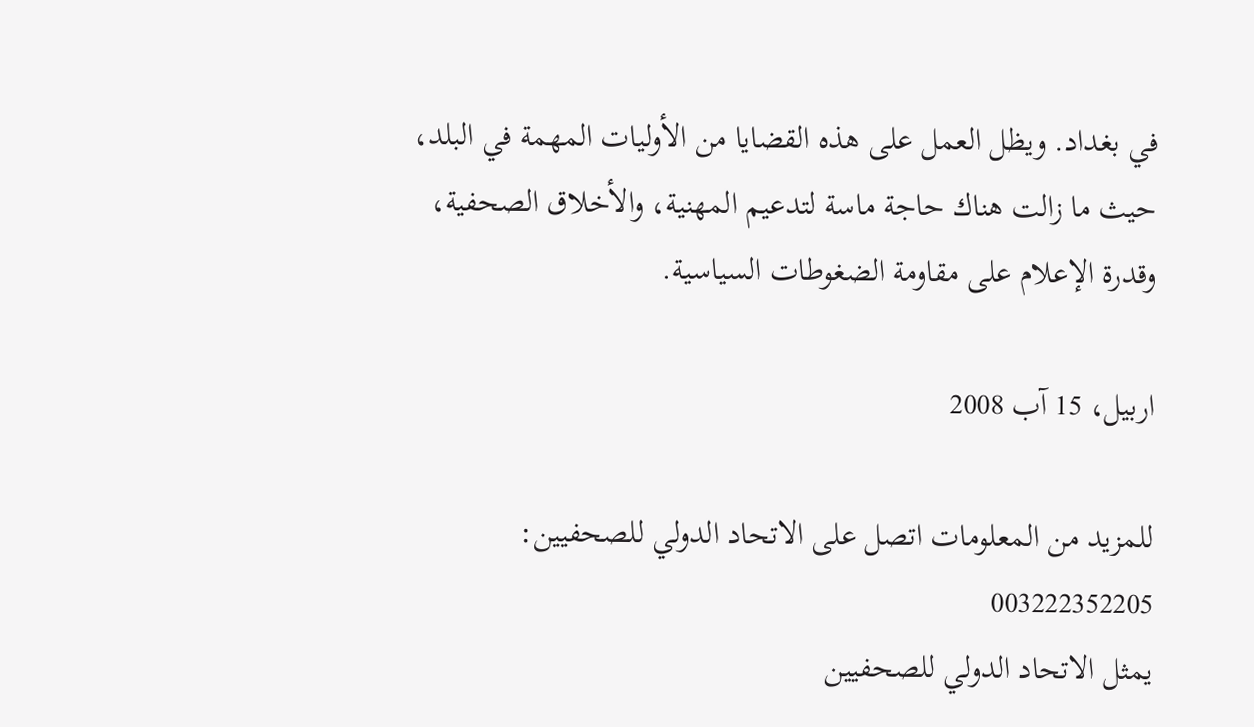في بغداد. ويظل العمل على هذه القضايا من الأوليات المهمة في البلد، حيث ما زالت هناك حاجة ماسة لتدعيم المهنية، والأخلاق الصحفية، وقدرة الإعلام على مقاومة الضغوطات السياسية.

اربيل، 15 آب 2008

للمزيد من المعلومات اتصل على الاتحاد الدولي للصحفيين: 003222352205
يمثل الاتحاد الدولي للصحفيين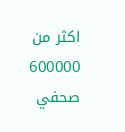اكثر من 600000 صحفي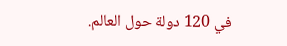في 120 دولة حول العالم.